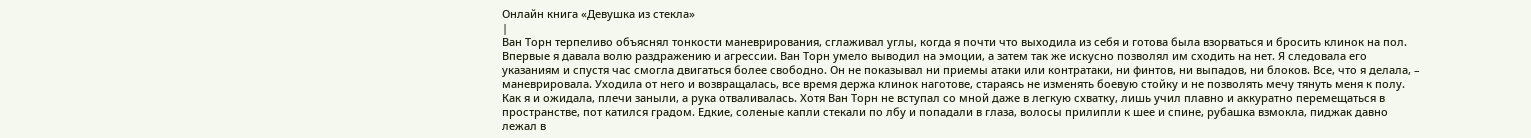Онлайн книга «Девушка из стекла»
|
Ван Торн терпеливо объяснял тонкости маневрирования, сглаживал углы, когда я почти что выходила из себя и готова была взорваться и бросить клинок на пол. Впервые я давала волю раздражению и агрессии. Ван Торн умело выводил на эмоции, а затем так же искусно позволял им сходить на нет. Я следовала его указаниям и спустя час смогла двигаться более свободно. Он не показывал ни приемы атаки или контратаки, ни финтов, ни выпадов, ни блоков. Все, что я делала, – маневрировала. Уходила от него и возвращалась, все время держа клинок наготове, стараясь не изменять боевую стойку и не позволять мечу тянуть меня к полу. Как я и ожидала, плечи заныли, а рука отваливалась. Хотя Ван Торн не вступал со мной даже в легкую схватку, лишь учил плавно и аккуратно перемещаться в пространстве, пот катился градом. Едкие, соленые капли стекали по лбу и попадали в глаза, волосы прилипли к шее и спине, рубашка взмокла, пиджак давно лежал в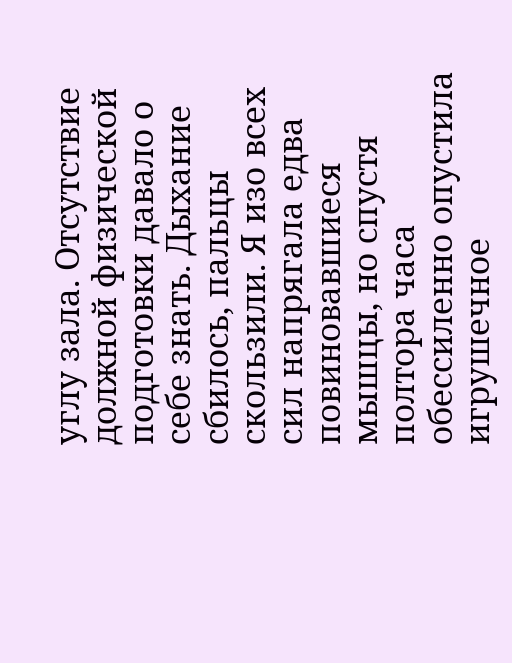углу зала. Отсутствие должной физической подготовки давало о себе знать. Дыхание сбилось, пальцы скользили. Я изо всех сил напрягала едва повиновавшиеся мышцы, но спустя полтора часа обессиленно опустила игрушечное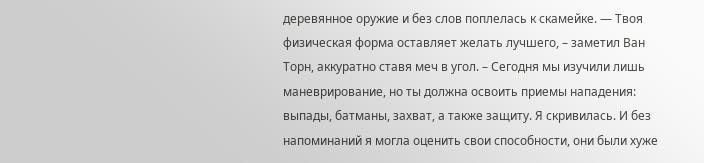деревянное оружие и без слов поплелась к скамейке. — Твоя физическая форма оставляет желать лучшего, – заметил Ван Торн, аккуратно ставя меч в угол. – Сегодня мы изучили лишь маневрирование, но ты должна освоить приемы нападения: выпады, батманы, захват, а также защиту. Я скривилась. И без напоминаний я могла оценить свои способности, они были хуже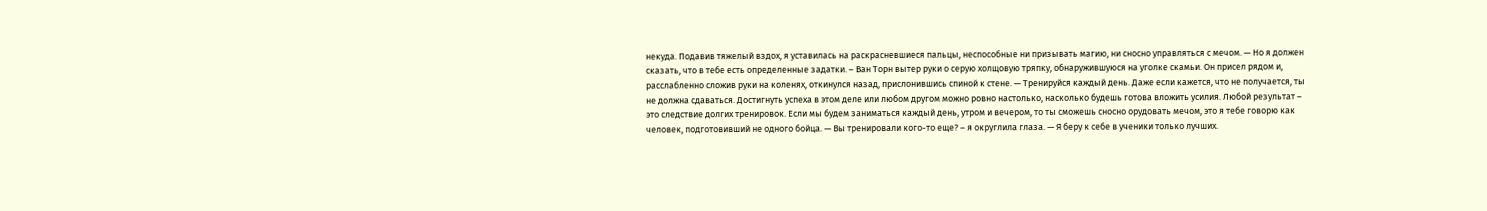некуда. Подавив тяжелый вздох, я уставилась на раскрасневшиеся пальцы, неспособные ни призывать магию, ни сносно управляться с мечом. — Но я должен сказать, что в тебе есть определенные задатки. – Ван Торн вытер руки о серую холщовую тряпку, обнаружившуюся на уголке скамьи. Он присел рядом и, расслабленно сложив руки на коленях, откинулся назад, прислонившись спиной к стене. — Тренируйся каждый день. Даже если кажется, что не получается, ты не должна сдаваться. Достигнуть успеха в этом деле или любом другом можно ровно настолько, насколько будешь готова вложить усилия. Любой результат – это следствие долгих тренировок. Если мы будем заниматься каждый день, утром и вечером, то ты сможешь сносно орудовать мечом, это я тебе говорю как человек, подготовивший не одного бойца. — Вы тренировали кого-то еще? – я округлила глаза. — Я беру к себе в ученики только лучших.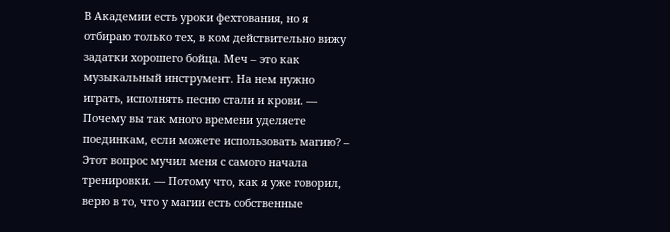В Академии есть уроки фехтования, но я отбираю только тех, в ком действительно вижу задатки хорошего бойца. Меч – это как музыкальный инструмент. На нем нужно играть, исполнять песню стали и крови. — Почему вы так много времени уделяете поединкам, если можете использовать магию? – Этот вопрос мучил меня с самого начала тренировки. — Потому что, как я уже говорил, верю в то, что у магии есть собственные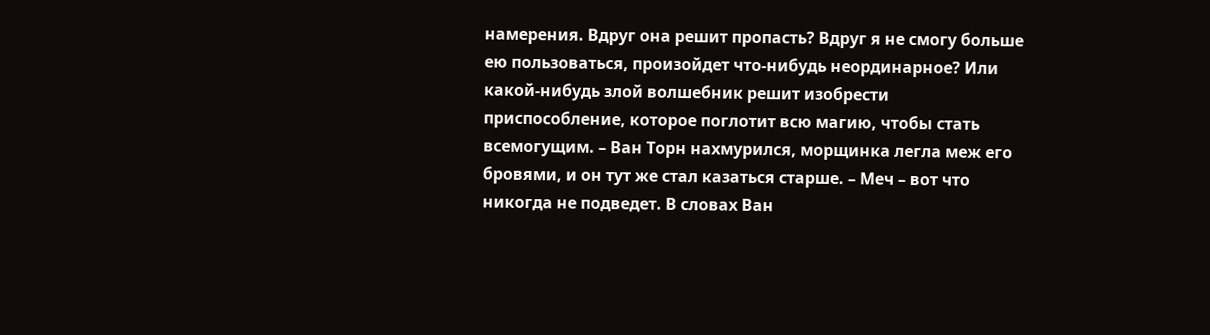намерения. Вдруг она решит пропасть? Вдруг я не смогу больше ею пользоваться, произойдет что-нибудь неординарное? Или какой-нибудь злой волшебник решит изобрести приспособление, которое поглотит всю магию, чтобы стать всемогущим. – Ван Торн нахмурился, морщинка легла меж его бровями, и он тут же стал казаться старше. – Меч – вот что никогда не подведет. В словах Ван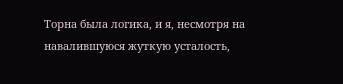Торна была логика, и я, несмотря на навалившуюся жуткую усталость,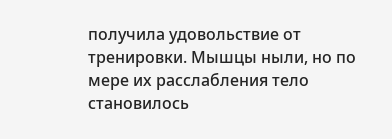получила удовольствие от тренировки. Мышцы ныли, но по мере их расслабления тело становилось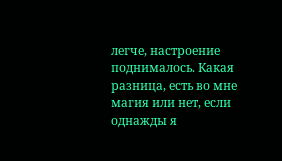легче, настроение поднималось. Какая разница, есть во мне магия или нет, если однажды я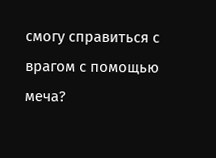смогу справиться с врагом с помощью меча?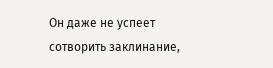Он даже не успеет сотворить заклинание,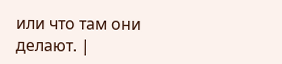или что там они делают. |